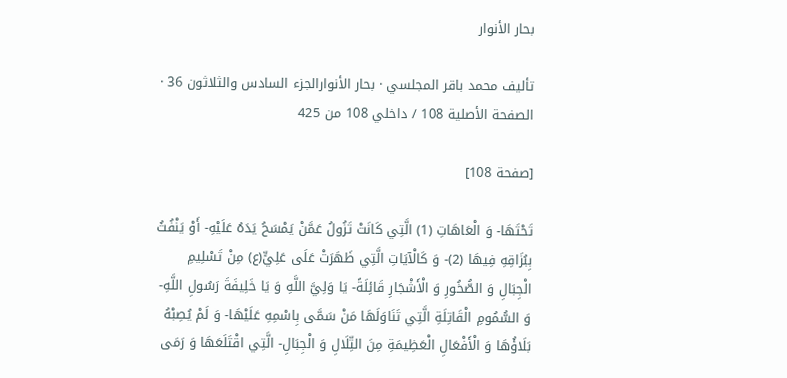بحار الأنوار

تأليف محمد باقر المجلسي · بحار الأنوارالجزء السادس والثلاثون 36 · الصفحة الأصلية 108 / داخلي 108 من 425

[صفحة 108]

تَحْتَهَا- وَ الْعَاهَاتِ (1) الَّتِي كَانَتْ تَزُولُ عَمَّنْ يَمْسَحُ يَدَهُ عَلَيْهِ- أَوْ يَنْفُثُ بِبُزَاقِهِ فِيهَا (2)- وَ كَالْآيَاتِ الَّتِي ظَهَرَتْ عَلَى عَلِيٍّ(ع) مِنْ تَسْلِيمِ الْجِبَالِ وَ الصُّخُورِ وَ الْأَشْجَارِ قَائِلَةً- يَا وَلِيَّ اللَّهِ وَ يَا خَلِيفَةَ رَسُولِ اللَّهِ- وَ السُّمُومِ الْقَاتِلَةِ الَّتِي تَنَاوَلَهَا مَنْ سَمَّى بِاسْمِهِ عَلَيْهَا- وَ لَمْ يُصِبْهُ بَلَاؤُهَا وَ الْأَفْعَالِ الْعَظِيمَةِ مِنَ التِّلَالِ وَ الْجِبَالِ- الَّتِي اقْتَلَعَهَا وَ رَمَى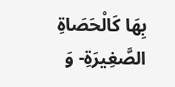بِهَا كَالْحَصَاةِ الصَّغِيرَةِ- وَ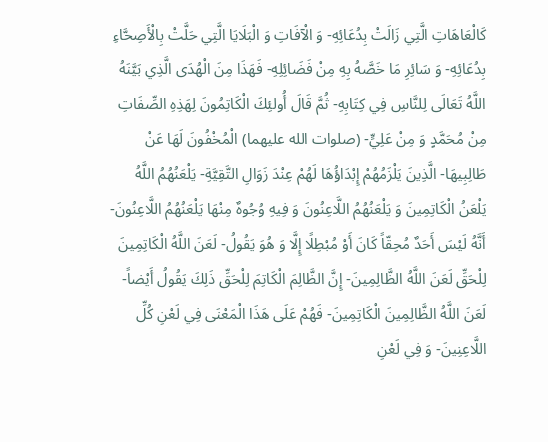كَالْعَاهَاتِ الَّتِي زَالَتْ بِدُعَائِهِ- وَ الْآفَاتِ وَ الْبَلَايَا الَّتِي حَلَّتْ بِالْأَصِحَّاءِ بِدُعَائِهِ- وَ سَائِرِ مَا خَصَّهُ بِهِ مِنْ فَضَائِلِهِ- فَهَذَا مِنَ الْهُدَى الَّذِي بَيَّنَهُ اللَّهُ تَعَالَى لِلنَّاسِ فِي كِتَابِهِ- ثُمَّ قَالَ أُولئِكَ الْكَاتِمُونَ لِهَذِهِ الصِّفَاتِ مِنْ مُحَمَّدٍ وَ مِنْ عَلِيٍّ- (صلوات الله عليهما) الْمُخْفُونَ لَهَا عَنْ طَالِبِيهَا- الَّذِينَ يَلْزَمُهُمْ إِبْدَاؤُهَا لَهُمْ عِنْدَ زَوَالِ التَّقِيَّةِ- يَلْعَنُهُمُ اللَّهُ يَلْعَنُ الْكَاتِمِينَ وَ يَلْعَنُهُمُ اللَّاعِنُونَ وَ فِيهِ وُجُوهٌ مِنْهَا يَلْعَنُهُمُ اللَّاعِنُونَ- أَنَّهُ لَيْسَ أَحَدٌ مُحِقّاً كَانَ أَوْ مُبْطِلًا إِلَّا وَ هُوَ يَقُولُ- لَعَنَ اللَّهُ الْكَاتِمِينَ لِلْحَقِّ لَعَنَ اللَّهُ الظَّالِمِينَ- إِنَّ الظَّالِمَ الْكَاتِمَ لِلْحَقِّ ذَلِكَ يَقُولُ أَيْضاً- لَعَنَ اللَّهُ الظَّالِمِينَ الْكَاتِمِينَ- فَهُمْ عَلَى هَذَا الْمَعْنَى فِي لَعْنِ كُلِّ اللَّاعِنِينَ- وَ فِي لَعْنِ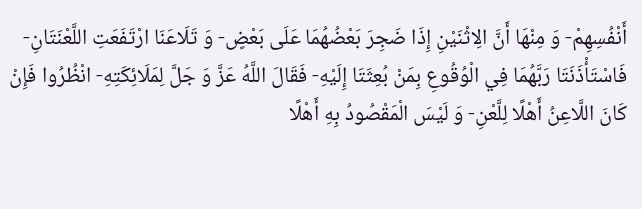أَنْفُسِهِمْ- وَ مِنْهَا أَنَّ الِاثْنَيْنِ إِذَا ضَجِرَ بَعْضُهُمَا عَلَى بَعْضٍ- وَ تَلَاعَنَا ارْتَفَعَتِ اللَّعْنَتَانِ- فَاسْتَأْذَنَتَا رَبَّهُمَا فِي الْوُقُوعِ بِمَنْ بُعِثَتَا إِلَيْهِ- فَقَالَ اللَّهُ عَزَّ وَ جَلَّ لِمَلَائِكَتِهِ- انْظُرُوا فَإِنْ كَانَ اللَّاعِنُ أَهْلًا لِلَّعْنِ- وَ لَيْسَ الْمَقْصُودُ بِهِ أَهْلًا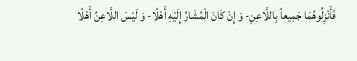فَأَنْزِلُوهُمَا جَمِيعاً بِاللَّاعِنِ- وَ إِنْ كَانَ الْمُشَارُ إِلَيْهِ أَهْلًا- وَ لَيْسَ اللَّاعِنُ أَهْلًا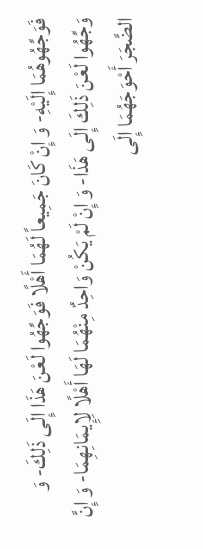فَوَجِّهُوهُمَا إِلَيْهِ- وَ إِنْ كَانَ جَمِيعاً لَهُمَا أَهْلًا فَوَجِّهُوا لَعْنَ هَذَا إِلَى ذَلِكَ- وَ وَجِّهُوا لَعْنَ ذَلِكَ إِلَى هَذَا- وَ إِنْ لَمْ يَكُنْ وَاحِدٌ مِنْهُمَا لَهَا أَهْلًا لِإِيمَانِهِمَا- وَ إِنَّ الضَّجَرَ أَحْوَجَهُمَا إِلَى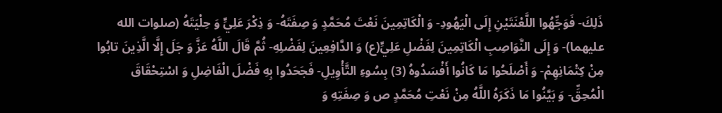ذَلِكَ- فَوَجِّهُوا اللَّعْنَتَيْنِ إِلَى الْيَهُودِ- وَ الْكَاتِمِينَ نَعْتَ مُحَمَّدٍ وَ صِفَتَهُ- وَ ذِكْرَ عَلِيٍّ وَ حِلْيَتَهُ (صلوات الله عليهما)- وَ إِلَى النَّوَاصِبِ الْكَاتِمِينَ لِفَضْلِ عَلِيٍّ(ع) وَ الدَّافِعِينَ لِفَضْلِهِ- ثُمَّ قَالَ اللَّهُ عَزَّ وَ جَلَ إِلَّا الَّذِينَ تابُوا مِنْ كِتْمَانِهِمْ- وَ أَصْلَحُوا مَا كَانُوا أَفْسَدُوهُ (3) بِسُوءِ التَّأْوِيلِ- فَجَحَدُوا بِهِ فَضْلَ الْفَاضِلِ وَ اسْتِحْقَاقَ الْمُحِقِّ- وَ بَيَّنُوا مَا ذَكَرَهُ اللَّهُ مِنْ نَعْتِ مُحَمَّدٍ ص وَ صِفَتِهِ وَ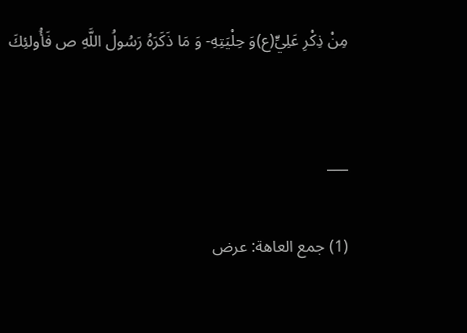مِنْ ذِكْرِ عَلِيٍّ(ع)وَ حِلْيَتِهِ- وَ مَا ذَكَرَهُ رَسُولُ اللَّهِ ص فَأُولئِكَ


___

(1) جمع العاهة: عرض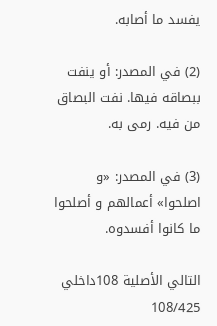يفسد ما أصابه.

(2) في المصدر: أو ينفت ببصاقه فيها. نفت البصاق من فيه. رمى به.

(3) في المصدر: «و اصلحوا» أعمالهم و أصلحوا ما كانوا أفسدوه.

التالي الأصلية 108داخلي 108/425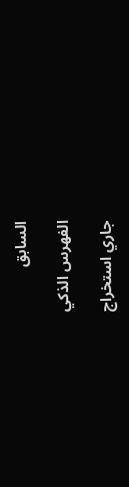السابق

الفهرس الذكي

جاري استخراج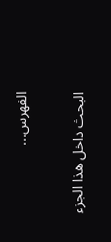الفهرس...

البحث داخل هذا الجزء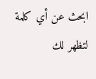ابحث عن أي كلمة لتظهر لك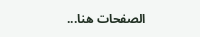الصفحات هنا...